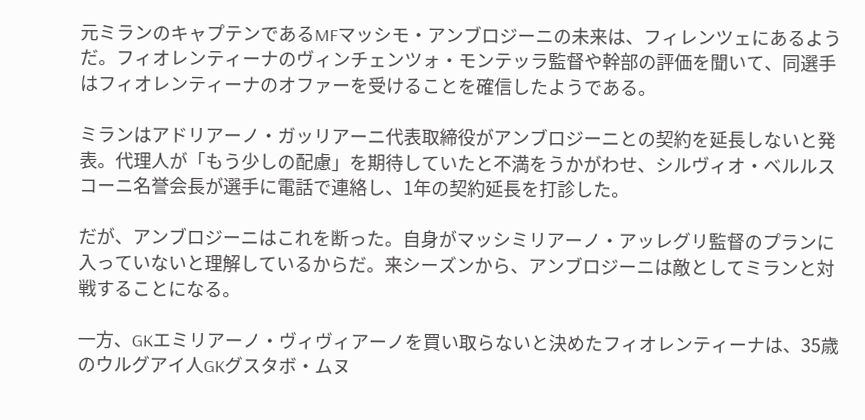元ミランのキャプテンであるMFマッシモ・アンブロジーニの未来は、フィレンツェにあるようだ。フィオレンティーナのヴィンチェンツォ・モンテッラ監督や幹部の評価を聞いて、同選手はフィオレンティーナのオファーを受けることを確信したようである。

ミランはアドリアーノ・ガッリアーニ代表取締役がアンブロジーニとの契約を延長しないと発表。代理人が「もう少しの配慮」を期待していたと不満をうかがわせ、シルヴィオ・ベルルスコーニ名誉会長が選手に電話で連絡し、1年の契約延長を打診した。

だが、アンブロジーニはこれを断った。自身がマッシミリアーノ・アッレグリ監督のプランに入っていないと理解しているからだ。来シーズンから、アンブロジーニは敵としてミランと対戦することになる。

一方、GKエミリアーノ・ヴィヴィアーノを買い取らないと決めたフィオレンティーナは、35歳のウルグアイ人GKグスタボ・ムヌ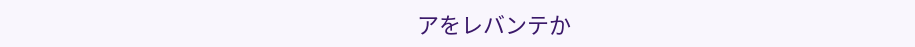アをレバンテか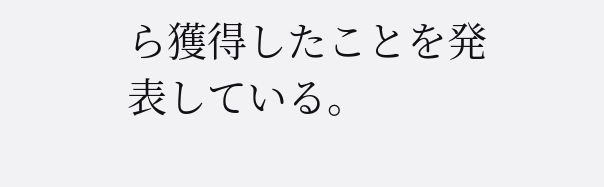ら獲得したことを発表している。